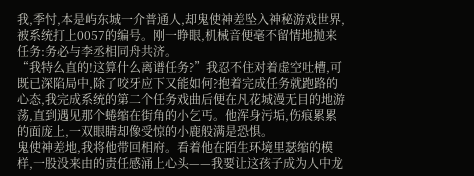我,季忖,本是屿东城一介普通人,却鬼使神差坠入神秘游戏世界,被系统打上0057的编号。刚一睁眼,机械音便毫不留情地抛来任务:务必与李丞相同舟共济。
“我特么直的!这算什么离谱任务?”我忍不住对着虚空吐槽,可既已深陷局中,除了咬牙应下又能如何?抱着完成任务就跑路的心态,我完成系统的第二个任务戏曲后便在凡花城漫无目的地游荡,直到遇见那个蜷缩在街角的小乞丐。他浑身污垢,伤痕累累的面庞上,一双眼睛却像受惊的小鹿般满是恐惧。
鬼使神差地,我将他带回相府。看着他在陌生环境里瑟缩的模样,一股没来由的责任感涌上心头——我要让这孩子成为人中龙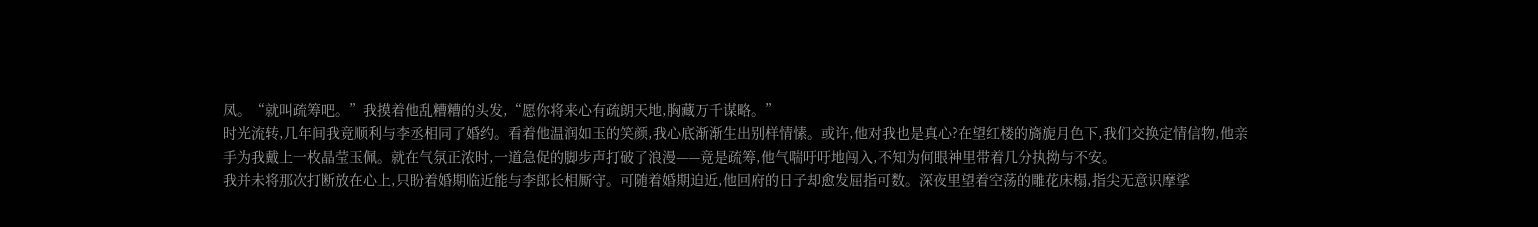凤。“就叫疏筹吧。”我摸着他乱糟糟的头发,“愿你将来心有疏朗天地,胸藏万千谋略。”
时光流转,几年间我竟顺利与李丞相同了婚约。看着他温润如玉的笑颜,我心底渐渐生出别样情愫。或许,他对我也是真心?在望红楼的旖旎月色下,我们交换定情信物,他亲手为我戴上一枚晶莹玉佩。就在气氛正浓时,一道急促的脚步声打破了浪漫——竟是疏筹,他气喘吁吁地闯入,不知为何眼神里带着几分执拗与不安。
我并未将那次打断放在心上,只盼着婚期临近能与李郎长相厮守。可随着婚期迫近,他回府的日子却愈发屈指可数。深夜里望着空荡的雕花床榻,指尖无意识摩挲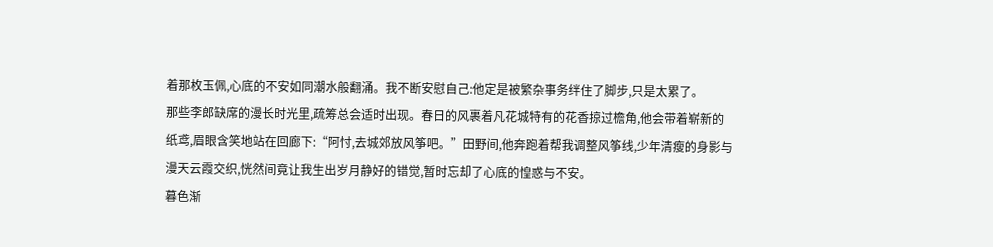着那枚玉佩,心底的不安如同潮水般翻涌。我不断安慰自己:他定是被繁杂事务绊住了脚步,只是太累了。
那些李郎缺席的漫长时光里,疏筹总会适时出现。春日的风裹着凡花城特有的花香掠过檐角,他会带着崭新的纸鸢,眉眼含笑地站在回廊下:“阿忖,去城郊放风筝吧。”田野间,他奔跑着帮我调整风筝线,少年清瘦的身影与漫天云霞交织,恍然间竟让我生出岁月静好的错觉,暂时忘却了心底的惶惑与不安。
暮色渐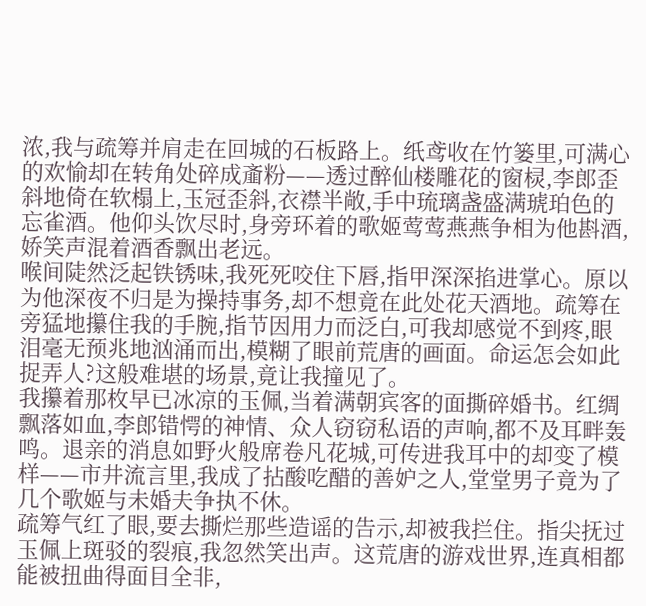浓,我与疏筹并肩走在回城的石板路上。纸鸢收在竹篓里,可满心的欢愉却在转角处碎成齑粉——透过醉仙楼雕花的窗棂,李郎歪斜地倚在软榻上,玉冠歪斜,衣襟半敞,手中琉璃盏盛满琥珀色的忘雀酒。他仰头饮尽时,身旁环着的歌姬莺莺燕燕争相为他斟酒,娇笑声混着酒香飘出老远。
喉间陡然泛起铁锈味,我死死咬住下唇,指甲深深掐进掌心。原以为他深夜不归是为操持事务,却不想竟在此处花天酒地。疏筹在旁猛地攥住我的手腕,指节因用力而泛白,可我却感觉不到疼,眼泪毫无预兆地汹涌而出,模糊了眼前荒唐的画面。命运怎会如此捉弄人?这般难堪的场景,竟让我撞见了。
我攥着那枚早已冰凉的玉佩,当着满朝宾客的面撕碎婚书。红绸飘落如血,李郎错愕的神情、众人窃窃私语的声响,都不及耳畔轰鸣。退亲的消息如野火般席卷凡花城,可传进我耳中的却变了模样——市井流言里,我成了拈酸吃醋的善妒之人,堂堂男子竟为了几个歌姬与未婚夫争执不休。
疏筹气红了眼,要去撕烂那些造谣的告示,却被我拦住。指尖抚过玉佩上斑驳的裂痕,我忽然笑出声。这荒唐的游戏世界,连真相都能被扭曲得面目全非,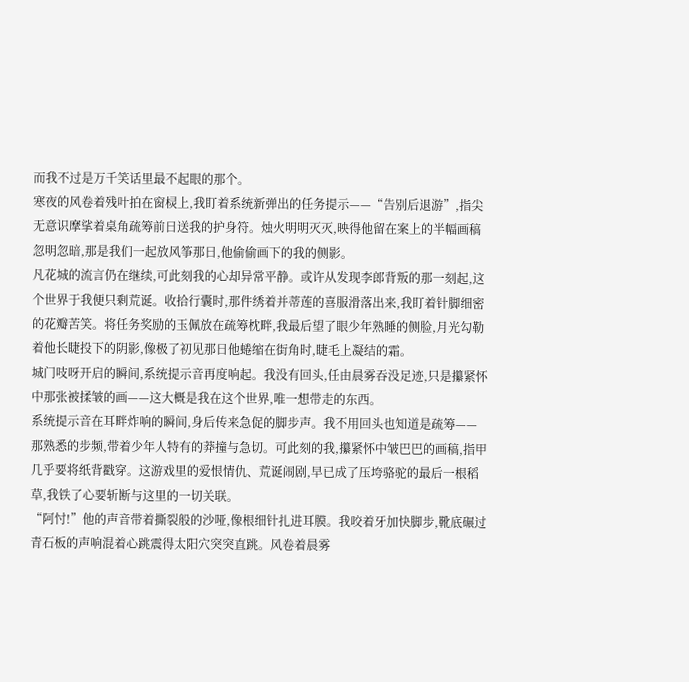而我不过是万千笑话里最不起眼的那个。
寒夜的风卷着残叶拍在窗棂上,我盯着系统新弹出的任务提示——“告别后退游”,指尖无意识摩挲着桌角疏筹前日送我的护身符。烛火明明灭灭,映得他留在案上的半幅画稿忽明忽暗,那是我们一起放风筝那日,他偷偷画下的我的侧影。
凡花城的流言仍在继续,可此刻我的心却异常平静。或许从发现李郎背叛的那一刻起,这个世界于我便只剩荒诞。收拾行囊时,那件绣着并蒂莲的喜服滑落出来,我盯着针脚细密的花瓣苦笑。将任务奖励的玉佩放在疏筹枕畔,我最后望了眼少年熟睡的侧脸,月光勾勒着他长睫投下的阴影,像极了初见那日他蜷缩在街角时,睫毛上凝结的霜。
城门吱呀开启的瞬间,系统提示音再度响起。我没有回头,任由晨雾吞没足迹,只是攥紧怀中那张被揉皱的画——这大概是我在这个世界,唯一想带走的东西。
系统提示音在耳畔炸响的瞬间,身后传来急促的脚步声。我不用回头也知道是疏筹——那熟悉的步频,带着少年人特有的莽撞与急切。可此刻的我,攥紧怀中皱巴巴的画稿,指甲几乎要将纸背戳穿。这游戏里的爱恨情仇、荒诞闹剧,早已成了压垮骆驼的最后一根稻草,我铁了心要斩断与这里的一切关联。
“阿忖!”他的声音带着撕裂般的沙哑,像根细针扎进耳膜。我咬着牙加快脚步,靴底碾过青石板的声响混着心跳震得太阳穴突突直跳。风卷着晨雾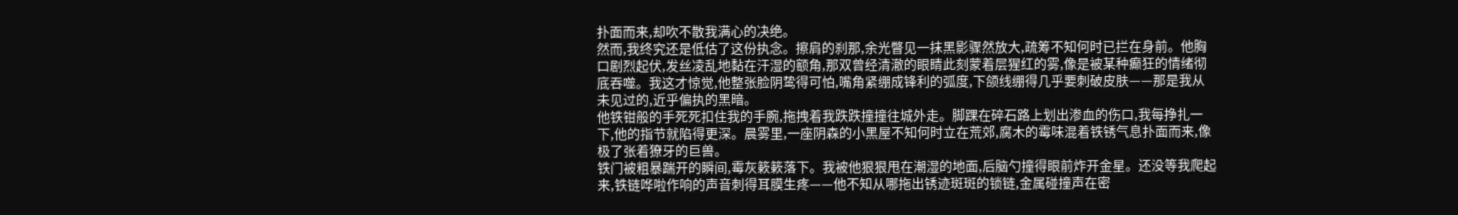扑面而来,却吹不散我满心的决绝。
然而,我终究还是低估了这份执念。擦肩的刹那,余光瞥见一抹黑影骤然放大,疏筹不知何时已拦在身前。他胸口剧烈起伏,发丝凌乱地黏在汗湿的额角,那双曾经清澈的眼睛此刻蒙着层猩红的雾,像是被某种癫狂的情绪彻底吞噬。我这才惊觉,他整张脸阴鸷得可怕,嘴角紧绷成锋利的弧度,下颌线绷得几乎要刺破皮肤——那是我从未见过的,近乎偏执的黑暗。
他铁钳般的手死死扣住我的手腕,拖拽着我跌跌撞撞往城外走。脚踝在碎石路上划出渗血的伤口,我每挣扎一下,他的指节就陷得更深。晨雾里,一座阴森的小黑屋不知何时立在荒郊,腐木的霉味混着铁锈气息扑面而来,像极了张着獠牙的巨兽。
铁门被粗暴踹开的瞬间,霉灰簌簌落下。我被他狠狠甩在潮湿的地面,后脑勺撞得眼前炸开金星。还没等我爬起来,铁链哗啦作响的声音刺得耳膜生疼——他不知从哪拖出锈迹斑斑的锁链,金属碰撞声在密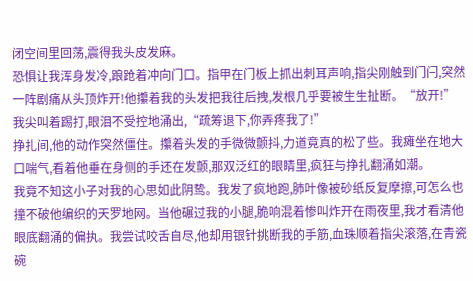闭空间里回荡,震得我头皮发麻。
恐惧让我浑身发冷,踉跄着冲向门口。指甲在门板上抓出刺耳声响,指尖刚触到门闩,突然一阵剧痛从头顶炸开!他攥着我的头发把我往后拽,发根几乎要被生生扯断。“放开!”我尖叫着踢打,眼泪不受控地涌出,“疏筹退下,你弄疼我了!”
挣扎间,他的动作突然僵住。攥着头发的手微微颤抖,力道竟真的松了些。我瘫坐在地大口喘气,看着他垂在身侧的手还在发颤,那双泛红的眼睛里,疯狂与挣扎翻涌如潮。
我竟不知这小子对我的心思如此阴鸷。我发了疯地跑,肺叶像被砂纸反复摩擦,可怎么也撞不破他编织的天罗地网。当他碾过我的小腿,脆响混着惨叫炸开在雨夜里,我才看清他眼底翻涌的偏执。我尝试咬舌自尽,他却用银针挑断我的手筋,血珠顺着指尖滚落,在青瓷碗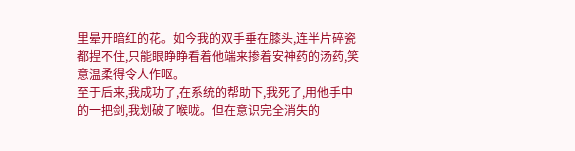里晕开暗红的花。如今我的双手垂在膝头,连半片碎瓷都捏不住,只能眼睁睁看着他端来掺着安神药的汤药,笑意温柔得令人作呕。
至于后来,我成功了,在系统的帮助下,我死了,用他手中的一把剑,我划破了喉咙。但在意识完全消失的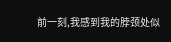前一刻,我感到我的脖颈处似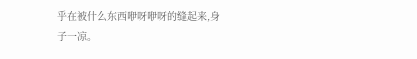乎在被什么东西咿呀咿呀的缝起来,身子一凉。